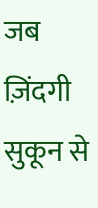जब ज़िंदगी सुकून से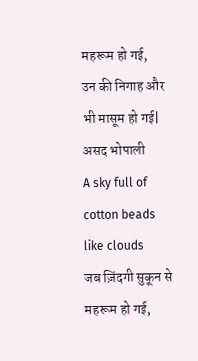महरूम हो गई,
उन की निगाह और भी मासूम हो गई|
असद भोपाली
A sky full of cotton beads like clouds
जब ज़िंदगी सुकून से महरूम हो गई,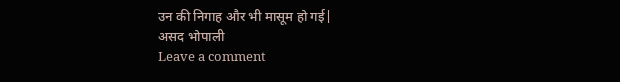उन की निगाह और भी मासूम हो गई|
असद भोपाली
Leave a comment